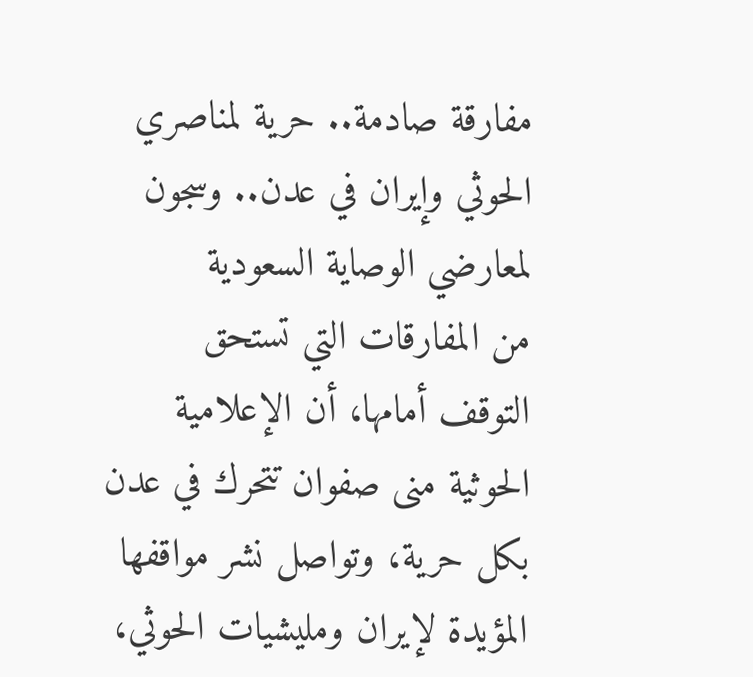مفارقة صادمة.. حرية لمناصري الحوثي وإيران في عدن.. وسجون لمعارضي الوصاية السعودية
من المفارقات التي تستحق التوقف أمامها، أن الإعلامية الحوثية منى صفوان تتحرك في عدن بكل حرية، وتواصل نشر مواقفها المؤيدة لإيران ومليشيات الحوثي،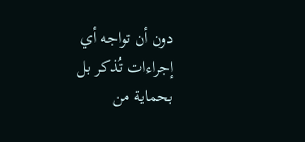دون أن تواجه أي إجراءات تُذكر بل بحماية من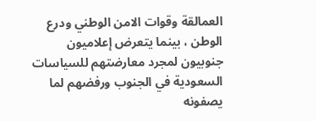العمالقة وقوات الامن الوطني ودرع الوطن ، بينما يتعرض إعلاميون جنوبيون لمجرد معارضتهم للسياسات السعودية في الجنوب ورفضهم لما يصفونه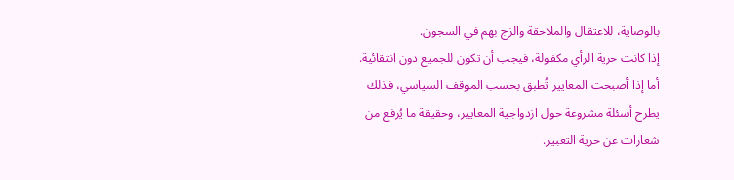بالوصاية، للاعتقال والملاحقة والزج بهم في السجون.
إذا كانت حرية الرأي مكفولة، فيجب أن تكون للجميع دون انتقائية. أما إذا أصبحت المعايير تُطبق بحسب الموقف السياسي، فذلك يطرح أسئلة مشروعة حول ازدواجية المعايير، وحقيقة ما يُرفع من شعارات عن حرية التعبير.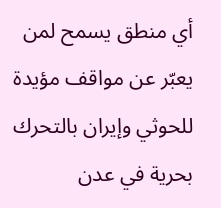أي منطق يسمح لمن يعبّر عن مواقف مؤيدة للحوثي وإيران بالتحرك بحرية في عدن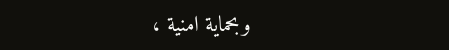وبحماية امنية ،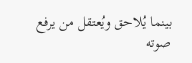بينما يُلاحق ويُعتقل من يرفع صوته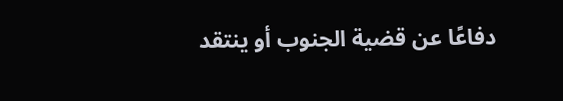دفاعًا عن قضية الجنوب أو ينتقد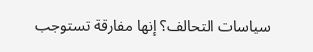سياسات التحالف؟ إنها مفارقة تستوجب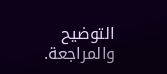التوضيح والمراجعة.